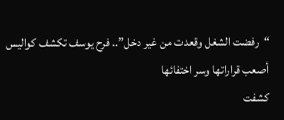“رفضت الشغل وقعدت من غير دخل”.. فرح يوسف تكشف كواليس أصعب قراراتها وسر اختفائها
كشفت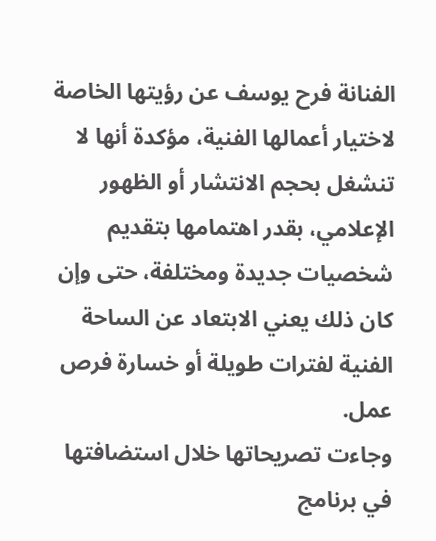الفنانة فرح يوسف عن رؤيتها الخاصة لاختيار أعمالها الفنية، مؤكدة أنها لا تنشغل بحجم الانتشار أو الظهور الإعلامي، بقدر اهتمامها بتقديم شخصيات جديدة ومختلفة، حتى وإن كان ذلك يعني الابتعاد عن الساحة الفنية لفترات طويلة أو خسارة فرص عمل.
وجاءت تصريحاتها خلال استضافتها في برنامج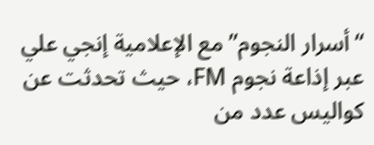“أسرار النجوم” مع الإعلامية إنجي علي عبر إذاعة نجوم FM، حيث تحدثت عن كواليس عدد من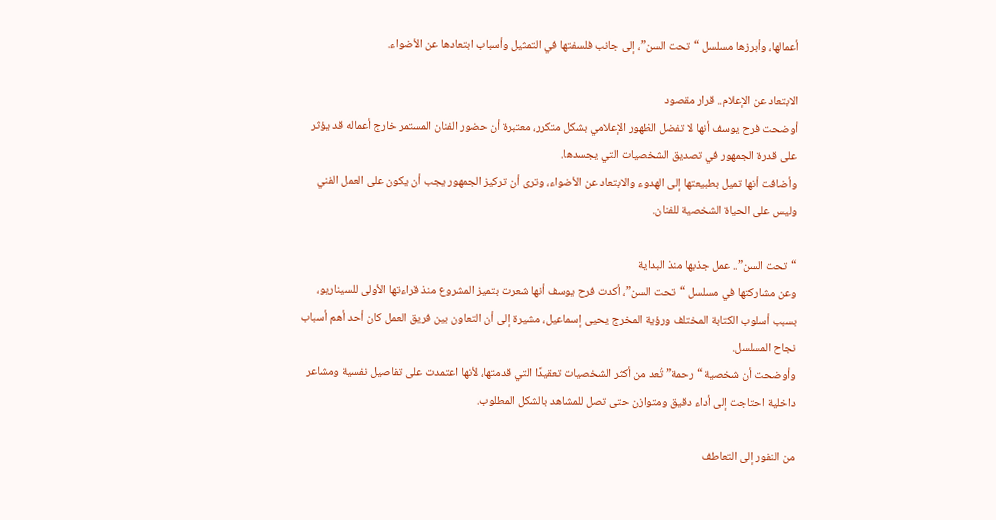أعمالها، وأبرزها مسلسل “تحت السن”، إلى جانب فلسفتها في التمثيل وأسباب ابتعادها عن الأضواء.

الابتعاد عن الإعلام.. قرار مقصود
أوضحت فرح يوسف أنها لا تفضل الظهور الإعلامي بشكل متكرر، معتبرة أن حضور الفنان المستمر خارج أعماله قد يؤثر على قدرة الجمهور في تصديق الشخصيات التي يجسدها.
وأضافت أنها تميل بطبيعتها إلى الهدوء والابتعاد عن الأضواء، وترى أن تركيز الجمهور يجب أن يكون على العمل الفني وليس على الحياة الشخصية للفنان.

“تحت السن”.. عمل جذبها منذ البداية
وعن مشاركتها في مسلسل “تحت السن”، أكدت فرح يوسف أنها شعرت بتميز المشروع منذ قراءتها الأولى للسيناريو، بسبب أسلوب الكتابة المختلف ورؤية المخرج يحيى إسماعيل، مشيرة إلى أن التعاون بين فريق العمل كان أحد أهم أسباب نجاح المسلسل.
وأوضحت أن شخصية “رحمة” تُعد من أكثر الشخصيات تعقيدًا التي قدمتها، لأنها اعتمدت على تفاصيل نفسية ومشاعر داخلية احتاجت إلى أداء دقيق ومتوازن حتى تصل للمشاهد بالشكل المطلوب.

من النفور إلى التعاطف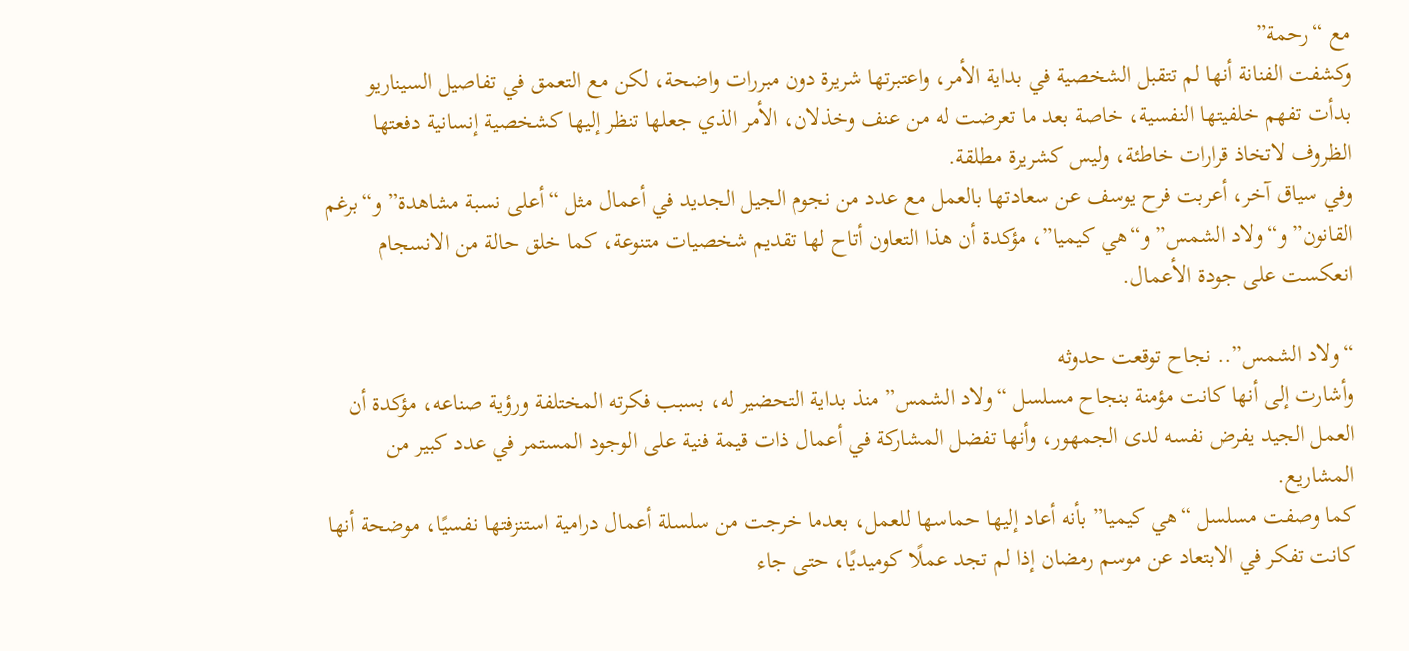مع “رحمة”
وكشفت الفنانة أنها لم تتقبل الشخصية في بداية الأمر، واعتبرتها شريرة دون مبررات واضحة، لكن مع التعمق في تفاصيل السيناريو بدأت تفهم خلفيتها النفسية، خاصة بعد ما تعرضت له من عنف وخذلان، الأمر الذي جعلها تنظر إليها كشخصية إنسانية دفعتها الظروف لاتخاذ قرارات خاطئة، وليس كشريرة مطلقة.
وفي سياق آخر، أعربت فرح يوسف عن سعادتها بالعمل مع عدد من نجوم الجيل الجديد في أعمال مثل “أعلى نسبة مشاهدة” و“برغم القانون” و“ولاد الشمس” و“هي كيميا”، مؤكدة أن هذا التعاون أتاح لها تقديم شخصيات متنوعة، كما خلق حالة من الانسجام انعكست على جودة الأعمال.

“ولاد الشمس”.. نجاح توقعت حدوثه
وأشارت إلى أنها كانت مؤمنة بنجاح مسلسل “ولاد الشمس” منذ بداية التحضير له، بسبب فكرته المختلفة ورؤية صناعه، مؤكدة أن العمل الجيد يفرض نفسه لدى الجمهور، وأنها تفضل المشاركة في أعمال ذات قيمة فنية على الوجود المستمر في عدد كبير من المشاريع.
كما وصفت مسلسل “هي كيميا” بأنه أعاد إليها حماسها للعمل، بعدما خرجت من سلسلة أعمال درامية استنزفتها نفسيًا، موضحة أنها كانت تفكر في الابتعاد عن موسم رمضان إذا لم تجد عملًا كوميديًا، حتى جاء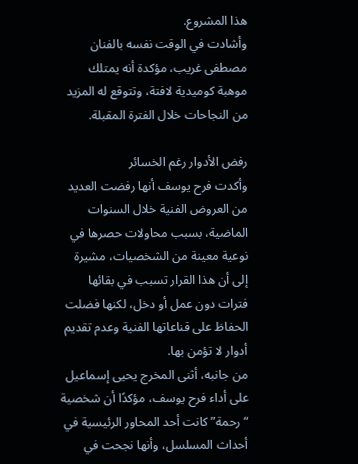هذا المشروع.
وأشادت في الوقت نفسه بالفنان مصطفى غريب، مؤكدة أنه يمتلك موهبة كوميدية لافتة، وتتوقع له المزيد من النجاحات خلال الفترة المقبلة.

رفض الأدوار رغم الخسائر
وأكدت فرح يوسف أنها رفضت العديد من العروض الفنية خلال السنوات الماضية، بسبب محاولات حصرها في نوعية معينة من الشخصيات، مشيرة إلى أن هذا القرار تسبب في بقائها فترات دون عمل أو دخل، لكنها فضلت الحفاظ على قناعاتها الفنية وعدم تقديم أدوار لا تؤمن بها.
من جانبه، أثنى المخرج يحيى إسماعيل على أداء فرح يوسف، مؤكدًا أن شخصية “رحمة” كانت أحد المحاور الرئيسية في أحداث المسلسل، وأنها نجحت في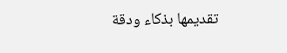تقديمها بذكاء ودقة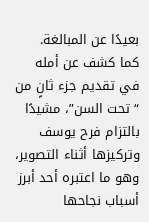بعيدًا عن المبالغة.
كما كشف عن أمله في تقديم جزء ثانٍ من “تحت السن”، مشيدًا بالتزام فرح يوسف وتركيزها أثناء التصوير، وهو ما اعتبره أحد أبرز أسباب نجاحها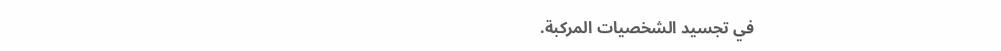في تجسيد الشخصيات المركبة.